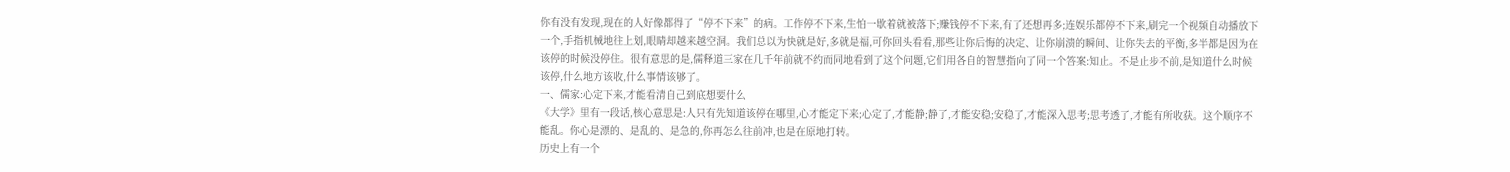你有没有发现,现在的人好像都得了“停不下来”的病。工作停不下来,生怕一歇着就被落下;赚钱停不下来,有了还想再多;连娱乐都停不下来,刷完一个视频自动播放下一个,手指机械地往上划,眼睛却越来越空洞。我们总以为快就是好,多就是福,可你回头看看,那些让你后悔的决定、让你崩溃的瞬间、让你失去的平衡,多半都是因为在该停的时候没停住。很有意思的是,儒释道三家在几千年前就不约而同地看到了这个问题,它们用各自的智慧指向了同一个答案:知止。不是止步不前,是知道什么时候该停,什么地方该收,什么事情该够了。
一、儒家:心定下来,才能看清自己到底想要什么
《大学》里有一段话,核心意思是:人只有先知道该停在哪里,心才能定下来;心定了,才能静;静了,才能安稳;安稳了,才能深入思考;思考透了,才能有所收获。这个顺序不能乱。你心是漂的、是乱的、是急的,你再怎么往前冲,也是在原地打转。
历史上有一个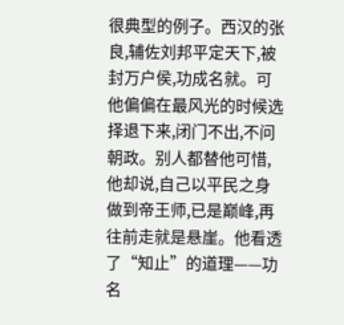很典型的例子。西汉的张良,辅佐刘邦平定天下,被封万户侯,功成名就。可他偏偏在最风光的时候选择退下来,闭门不出,不问朝政。别人都替他可惜,他却说,自己以平民之身做到帝王师,已是巅峰,再往前走就是悬崖。他看透了“知止”的道理——功名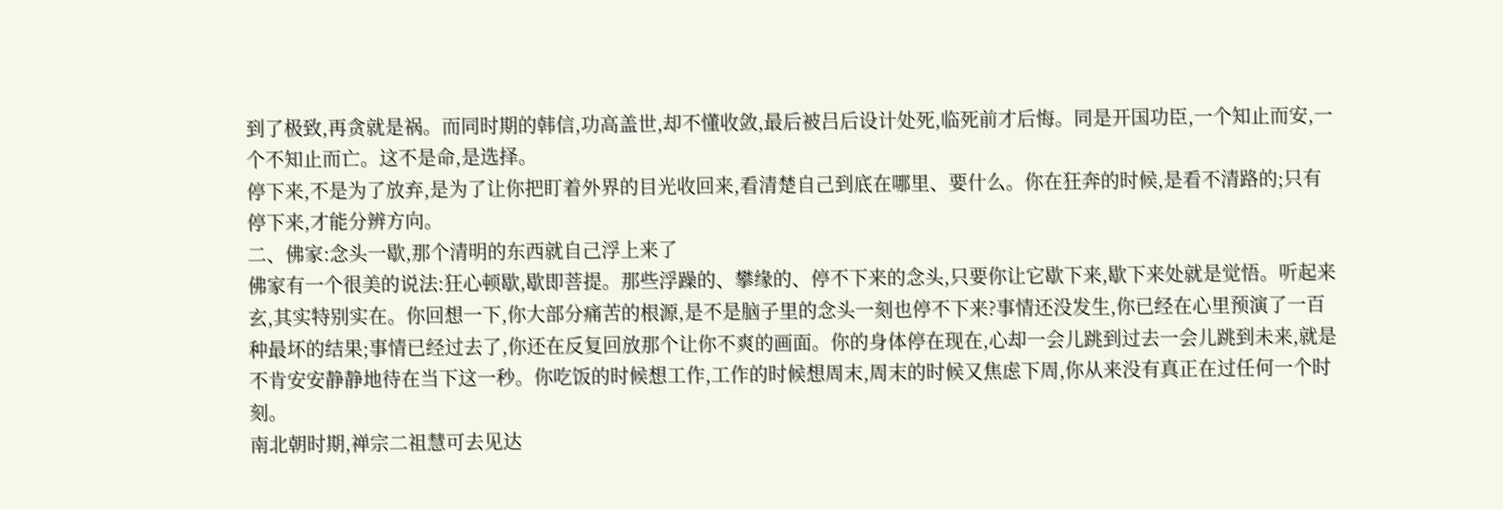到了极致,再贪就是祸。而同时期的韩信,功高盖世,却不懂收敛,最后被吕后设计处死,临死前才后悔。同是开国功臣,一个知止而安,一个不知止而亡。这不是命,是选择。
停下来,不是为了放弃,是为了让你把盯着外界的目光收回来,看清楚自己到底在哪里、要什么。你在狂奔的时候,是看不清路的;只有停下来,才能分辨方向。
二、佛家:念头一歇,那个清明的东西就自己浮上来了
佛家有一个很美的说法:狂心顿歇,歇即菩提。那些浮躁的、攀缘的、停不下来的念头,只要你让它歇下来,歇下来处就是觉悟。听起来玄,其实特别实在。你回想一下,你大部分痛苦的根源,是不是脑子里的念头一刻也停不下来?事情还没发生,你已经在心里预演了一百种最坏的结果;事情已经过去了,你还在反复回放那个让你不爽的画面。你的身体停在现在,心却一会儿跳到过去一会儿跳到未来,就是不肯安安静静地待在当下这一秒。你吃饭的时候想工作,工作的时候想周末,周末的时候又焦虑下周,你从来没有真正在过任何一个时刻。
南北朝时期,禅宗二祖慧可去见达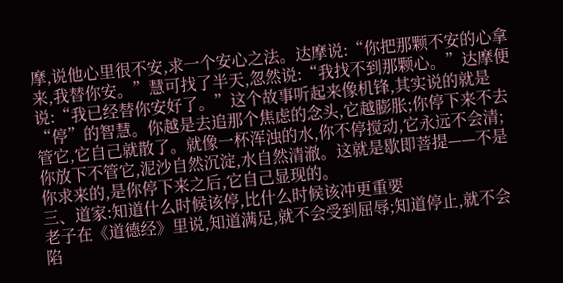摩,说他心里很不安,求一个安心之法。达摩说:“你把那颗不安的心拿来,我替你安。”慧可找了半天,忽然说:“我找不到那颗心。”达摩便说:“我已经替你安好了。”这个故事听起来像机锋,其实说的就是“停”的智慧。你越是去追那个焦虑的念头,它越膨胀;你停下来不去管它,它自己就散了。就像一杯浑浊的水,你不停搅动,它永远不会清;你放下不管它,泥沙自然沉淀,水自然清澈。这就是歇即菩提——不是你求来的,是你停下来之后,它自己显现的。
三、道家:知道什么时候该停,比什么时候该冲更重要
老子在《道德经》里说,知道满足,就不会受到屈辱;知道停止,就不会陷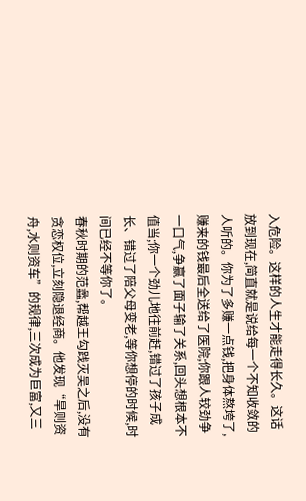入危险。这样的人生才能走得长久。这话放到现在,简直就是说给每一个不知收敛的人听的。你为了多赚一点钱,把身体熬垮了,赚来的钱最后全送给了医院;你跟人较劲争一口气,争赢了面子输了关系,回头想根本不值当;你一个劲儿地往前赶,错过了孩子成长、错过了陪父母变老,等你想停的时候,时间已经不等你了。
春秋时期的范蠡,帮越王勾践灭吴之后,没有贪恋权位,立刻隐退经商。他发现“旱则资舟,水则资车”的规律,三次成为巨富,又三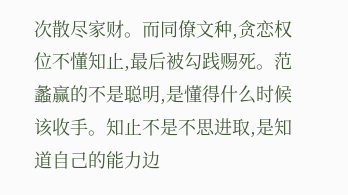次散尽家财。而同僚文种,贪恋权位不懂知止,最后被勾践赐死。范蠡赢的不是聪明,是懂得什么时候该收手。知止不是不思进取,是知道自己的能力边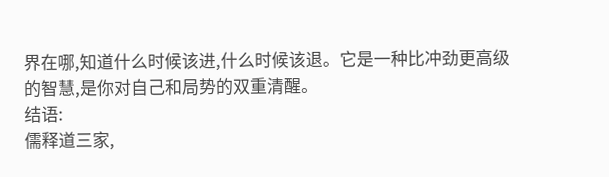界在哪,知道什么时候该进,什么时候该退。它是一种比冲劲更高级的智慧,是你对自己和局势的双重清醒。
结语:
儒释道三家,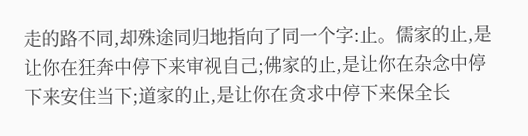走的路不同,却殊途同归地指向了同一个字:止。儒家的止,是让你在狂奔中停下来审视自己;佛家的止,是让你在杂念中停下来安住当下;道家的止,是让你在贪求中停下来保全长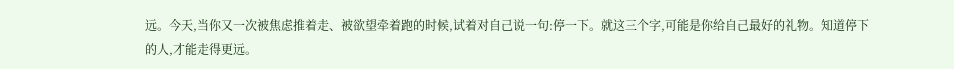远。今天,当你又一次被焦虑推着走、被欲望牵着跑的时候,试着对自己说一句:停一下。就这三个字,可能是你给自己最好的礼物。知道停下的人,才能走得更远。